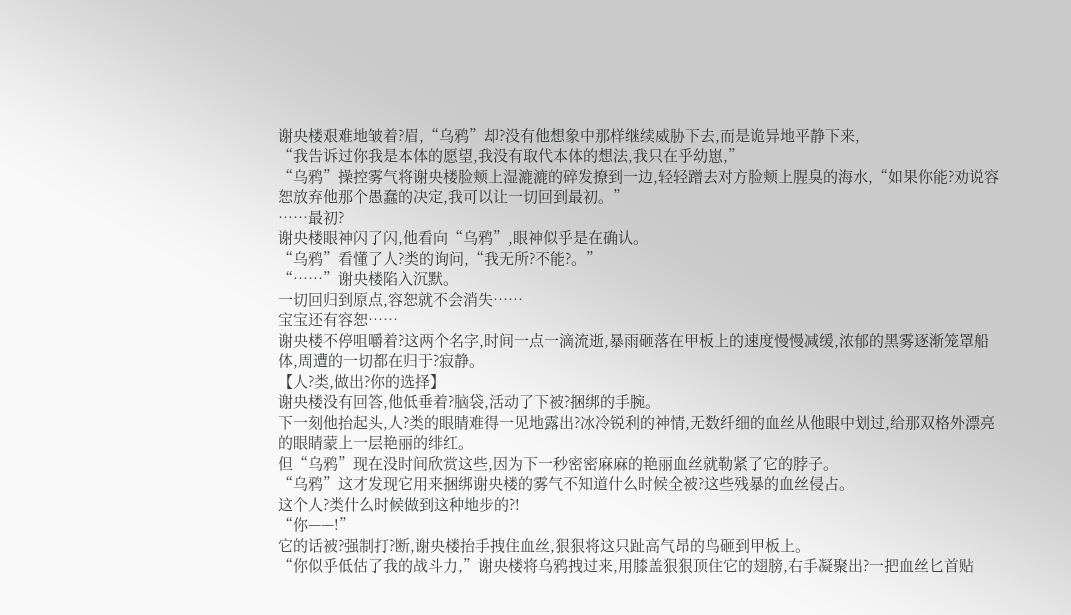谢央楼艰难地皱着?眉,“乌鸦”却?没有他想象中那样继续威胁下去,而是诡异地平静下来,
“我告诉过你我是本体的愿望,我没有取代本体的想法,我只在乎幼崽,”
“乌鸦”操控雾气将谢央楼脸颊上湿漉漉的碎发撩到一边,轻轻蹭去对方脸颊上腥臭的海水,“如果你能?劝说容恕放弃他那个愚蠢的决定,我可以让一切回到最初。”
……最初?
谢央楼眼神闪了闪,他看向“乌鸦”,眼神似乎是在确认。
“乌鸦”看懂了人?类的询问,“我无所?不能?。”
“……”谢央楼陷入沉默。
一切回归到原点,容恕就不会消失……
宝宝还有容恕……
谢央楼不停咀嚼着?这两个名字,时间一点一滴流逝,暴雨砸落在甲板上的速度慢慢减缓,浓郁的黑雾逐渐笼罩船体,周遭的一切都在归于?寂静。
【人?类,做出?你的选择】
谢央楼没有回答,他低垂着?脑袋,活动了下被?捆绑的手腕。
下一刻他抬起头,人?类的眼睛难得一见地露出?冰冷锐利的神情,无数纤细的血丝从他眼中划过,给那双格外漂亮的眼睛蒙上一层艳丽的绯红。
但“乌鸦”现在没时间欣赏这些,因为下一秒密密麻麻的艳丽血丝就勒紧了它的脖子。
“乌鸦”这才发现它用来捆绑谢央楼的雾气不知道什么时候全被?这些残暴的血丝侵占。
这个人?类什么时候做到这种地步的?!
“你——!”
它的话被?强制打?断,谢央楼抬手拽住血丝,狠狠将这只趾高气昂的鸟砸到甲板上。
“你似乎低估了我的战斗力,”谢央楼将乌鸦拽过来,用膝盖狠狠顶住它的翅膀,右手凝聚出?一把血丝匕首贴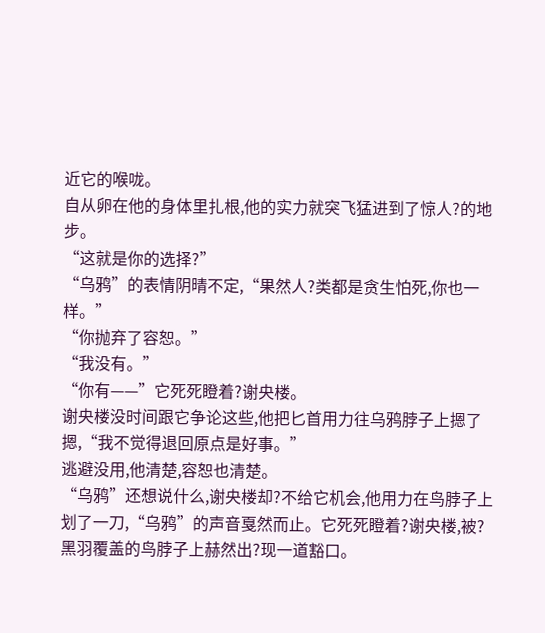近它的喉咙。
自从卵在他的身体里扎根,他的实力就突飞猛进到了惊人?的地步。
“这就是你的选择?”
“乌鸦”的表情阴晴不定,“果然人?类都是贪生怕死,你也一样。”
“你抛弃了容恕。”
“我没有。”
“你有——”它死死瞪着?谢央楼。
谢央楼没时间跟它争论这些,他把匕首用力往乌鸦脖子上摁了摁,“我不觉得退回原点是好事。”
逃避没用,他清楚,容恕也清楚。
“乌鸦”还想说什么,谢央楼却?不给它机会,他用力在鸟脖子上划了一刀,“乌鸦”的声音戛然而止。它死死瞪着?谢央楼,被?黑羽覆盖的鸟脖子上赫然出?现一道豁口。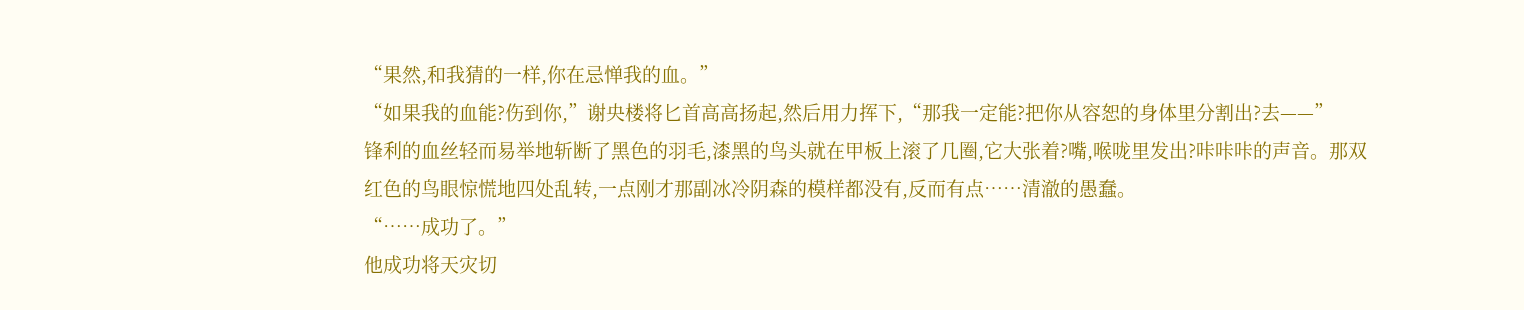“果然,和我猜的一样,你在忌惮我的血。”
“如果我的血能?伤到你,”谢央楼将匕首高高扬起,然后用力挥下,“那我一定能?把你从容恕的身体里分割出?去——”
锋利的血丝轻而易举地斩断了黑色的羽毛,漆黑的鸟头就在甲板上滚了几圈,它大张着?嘴,喉咙里发出?咔咔咔的声音。那双红色的鸟眼惊慌地四处乱转,一点刚才那副冰冷阴森的模样都没有,反而有点……清澈的愚蠢。
“……成功了。”
他成功将天灾切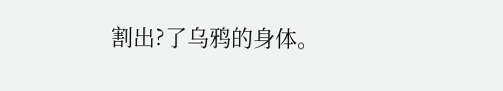割出?了乌鸦的身体。